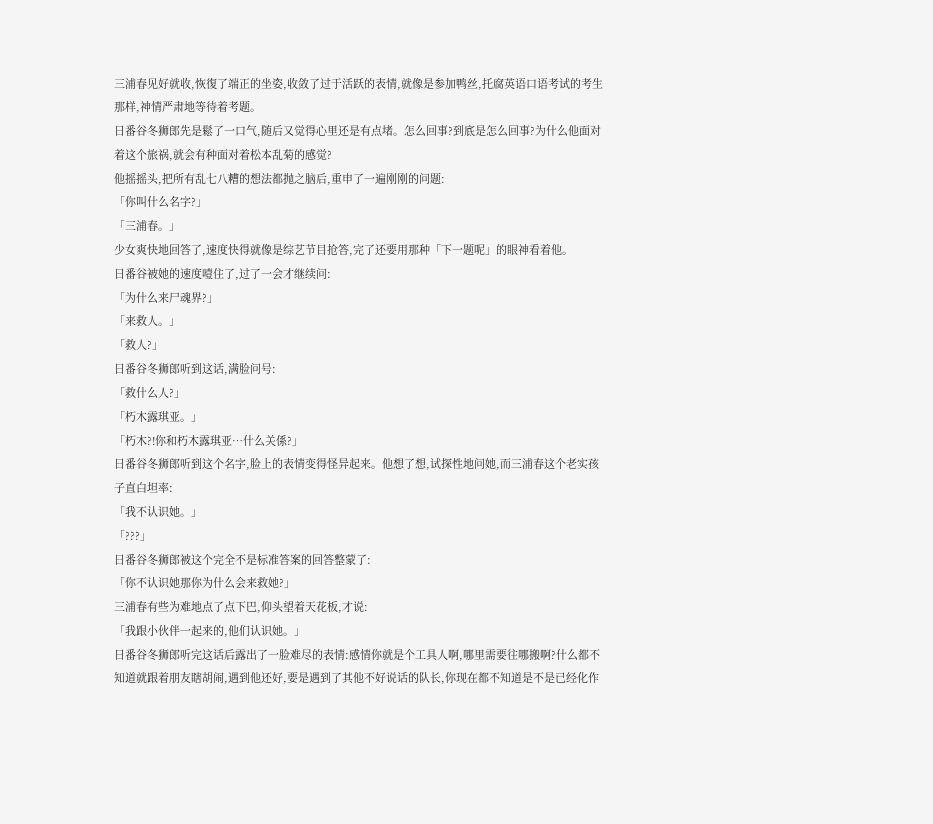三浦春见好就收,恢復了端正的坐姿,收敛了过于活跃的表情,就像是参加鸭丝,托腐英语口语考试的考生那样,神情严肃地等待着考题。
日番谷冬狮郎先是鬆了一口气,随后又觉得心里还是有点堵。怎么回事?到底是怎么回事?为什么他面对着这个旅祸,就会有种面对着松本乱菊的感觉?
他摇摇头,把所有乱七八糟的想法都抛之脑后,重申了一遍刚刚的问题:
「你叫什么名字?」
「三浦春。」
少女爽快地回答了,速度快得就像是综艺节目抢答,完了还要用那种「下一题呢」的眼神看着他。
日番谷被她的速度噎住了,过了一会才继续问:
「为什么来尸魂界?」
「来救人。」
「救人?」
日番谷冬狮郎听到这话,满脸问号:
「救什么人?」
「朽木露琪亚。」
「朽木?!你和朽木露琪亚…什么关係?」
日番谷冬狮郎听到这个名字,脸上的表情变得怪异起来。他想了想,试探性地问她,而三浦春这个老实孩子直白坦率:
「我不认识她。」
「???」
日番谷冬狮郎被这个完全不是标准答案的回答整蒙了:
「你不认识她那你为什么会来救她?」
三浦春有些为难地点了点下巴,仰头望着天花板,才说:
「我跟小伙伴一起来的,他们认识她。」
日番谷冬狮郎听完这话后露出了一脸难尽的表情:感情你就是个工具人啊,哪里需要往哪搬啊?什么都不知道就跟着朋友瞎胡闹,遇到他还好,要是遇到了其他不好说话的队长,你现在都不知道是不是已经化作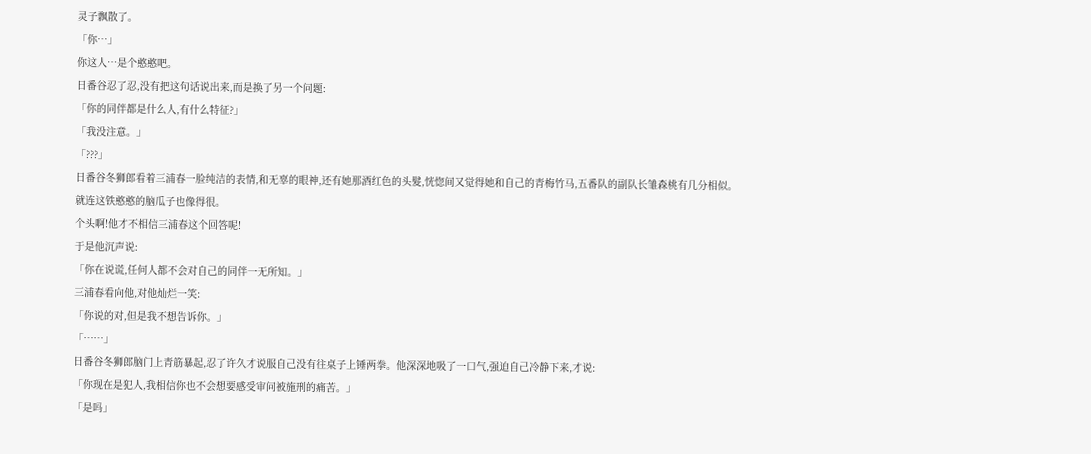灵子飘散了。
「你…」
你这人…是个憨憨吧。
日番谷忍了忍,没有把这句话说出来,而是换了另一个问题:
「你的同伴都是什么人,有什么特征?」
「我没注意。」
「???」
日番谷冬狮郎看着三浦春一脸纯洁的表情,和无辜的眼神,还有她那酒红色的头髮,恍惚间又觉得她和自己的青梅竹马,五番队的副队长雏森桃有几分相似。
就连这铁憨憨的脑瓜子也像得很。
个头啊!他才不相信三浦春这个回答呢!
于是他沉声说:
「你在说谎,任何人都不会对自己的同伴一无所知。」
三浦春看向他,对他灿烂一笑:
「你说的对,但是我不想告诉你。」
「……」
日番谷冬狮郎脑门上青筋暴起,忍了许久才说服自己没有往桌子上锤两拳。他深深地吸了一口气,强迫自己冷静下来,才说:
「你现在是犯人,我相信你也不会想要感受审问被施刑的痛苦。」
「是吗」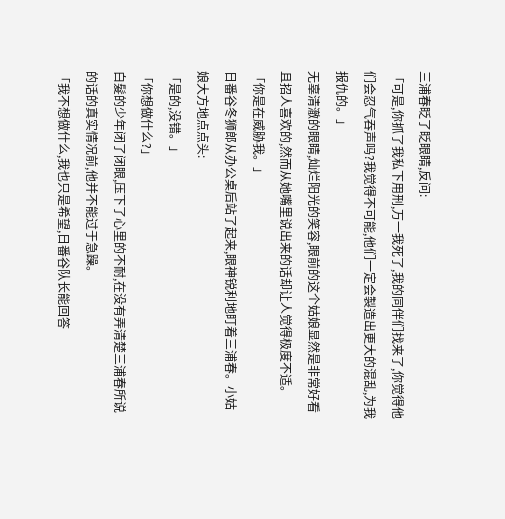三浦春眨了眨眼睛,反问:
「可是,你抓了我私下用刑,万一我死了,我的同伴们找来了,你觉得他们会忍气吞声吗?我觉得不可能,他们一定会製造出更大的混乱,为我报仇的。」
无辜清澈的眼睛,灿烂阳光的笑容,眼前的这个姑娘显然是非常好看且招人喜欢的,然而从她嘴里说出来的话却让人觉得极度不适。
「你是在威胁我。」
日番谷冬狮郎从办公桌后站了起来,眼神锐利地盯着三浦春。小姑娘大方地点点头:
「是的,没错。」
「你想做什么?」
白髮的少年闭了闭眼,压下了心里的不耐,在没有弄清楚三浦春所说的话的真实情况前,他并不能过于急躁。
「我不想做什么,我也只是希望,日番谷队长能回答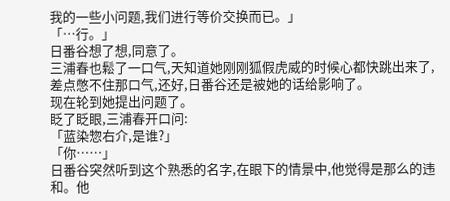我的一些小问题,我们进行等价交换而已。」
「…行。」
日番谷想了想,同意了。
三浦春也鬆了一口气,天知道她刚刚狐假虎威的时候心都快跳出来了,差点憋不住那口气,还好,日番谷还是被她的话给影响了。
现在轮到她提出问题了。
眨了眨眼,三浦春开口问:
「蓝染惣右介,是谁?」
「你……」
日番谷突然听到这个熟悉的名字,在眼下的情景中,他觉得是那么的违和。他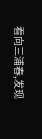看向三浦春,发现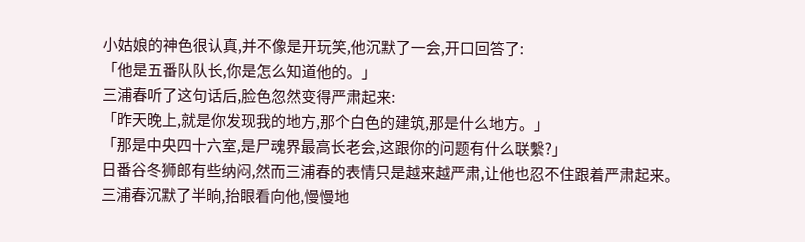小姑娘的神色很认真,并不像是开玩笑,他沉默了一会,开口回答了:
「他是五番队队长,你是怎么知道他的。」
三浦春听了这句话后,脸色忽然变得严肃起来:
「昨天晚上,就是你发现我的地方,那个白色的建筑,那是什么地方。」
「那是中央四十六室,是尸魂界最高长老会,这跟你的问题有什么联繫?」
日番谷冬狮郎有些纳闷,然而三浦春的表情只是越来越严肃,让他也忍不住跟着严肃起来。
三浦春沉默了半晌,抬眼看向他,慢慢地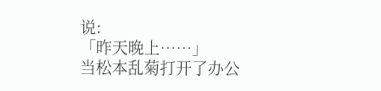说:
「昨天晚上……」
当松本乱菊打开了办公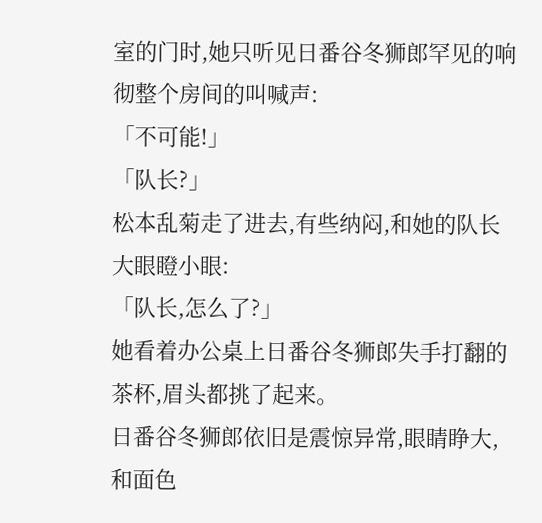室的门时,她只听见日番谷冬狮郎罕见的响彻整个房间的叫喊声:
「不可能!」
「队长?」
松本乱菊走了进去,有些纳闷,和她的队长大眼瞪小眼:
「队长,怎么了?」
她看着办公桌上日番谷冬狮郎失手打翻的茶杯,眉头都挑了起来。
日番谷冬狮郎依旧是震惊异常,眼睛睁大,和面色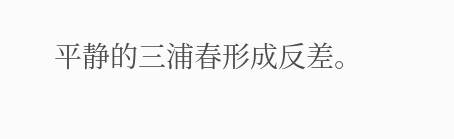平静的三浦春形成反差。